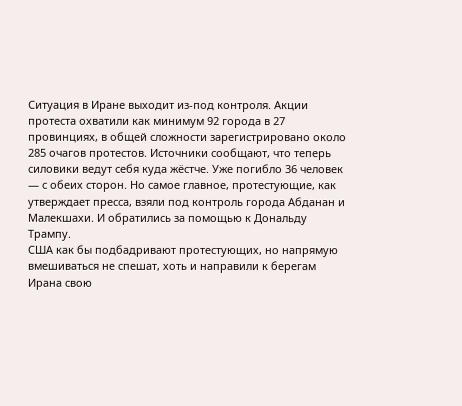Ситуация в Иране выходит из-под контроля. Акции протеста охватили как минимум 92 города в 27 провинциях, в общей сложности зарегистрировано около 285 очагов протестов. Источники сообщают, что теперь силовики ведут себя куда жёстче. Уже погибло 36 человек — с обеих сторон. Но самое главное, протестующие, как утверждает пресса, взяли под контроль города Абданан и Малекшахи. И обратились за помощью к Дональду Трампу.
США как бы подбадривают протестующих, но напрямую вмешиваться не спешат, хоть и направили к берегам Ирана свою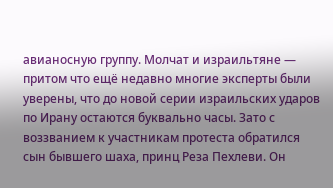авианосную группу. Молчат и израильтяне — притом что ещё недавно многие эксперты были уверены, что до новой серии израильских ударов по Ирану остаются буквально часы. Зато с воззванием к участникам протеста обратился сын бывшего шаха, принц Реза Пехлеви. Он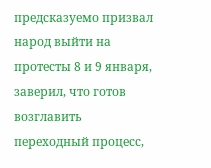предсказуемо призвал народ выйти на протесты 8 и 9 января, заверил, что готов возглавить переходный процесс,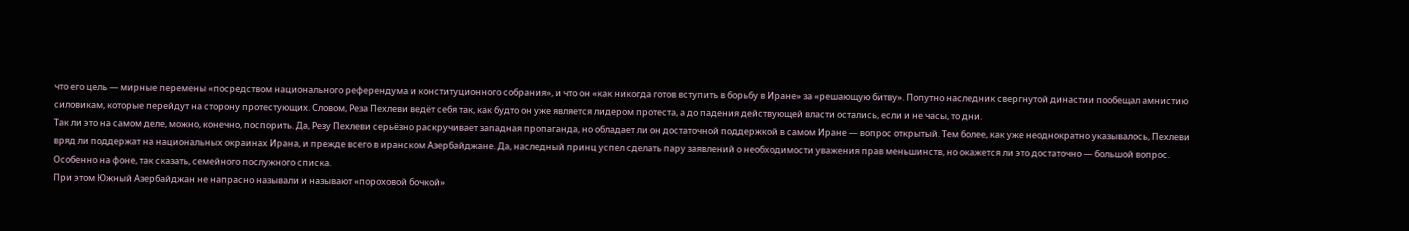что его цель — мирные перемены «посредством национального референдума и конституционного собрания», и что он «как никогда готов вступить в борьбу в Иране» за «решающую битву». Попутно наследник свергнутой династии пообещал амнистию силовикам, которые перейдут на сторону протестующих. Словом, Реза Пехлеви ведёт себя так, как будто он уже является лидером протеста, а до падения действующей власти остались, если и не часы, то дни.
Так ли это на самом деле, можно, конечно, поспорить. Да, Резу Пехлеви серьёзно раскручивает западная пропаганда, но обладает ли он достаточной поддержкой в самом Иране — вопрос открытый. Тем более, как уже неоднократно указывалось, Пехлеви вряд ли поддержат на национальных окраинах Ирана, и прежде всего в иранском Азербайджане. Да, наследный принц успел сделать пару заявлений о необходимости уважения прав меньшинств, но окажется ли это достаточно — большой вопрос. Особенно на фоне, так сказать, семейного послужного списка.
При этом Южный Азербайджан не напрасно называли и называют «пороховой бочкой»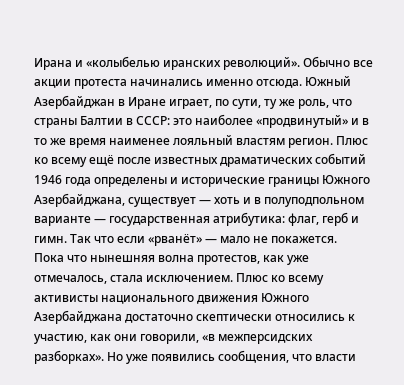Ирана и «колыбелью иранских революций». Обычно все акции протеста начинались именно отсюда. Южный Азербайджан в Иране играет, по сути, ту же роль, что страны Балтии в СССР: это наиболее «продвинутый» и в то же время наименее лояльный властям регион. Плюс ко всему ещё после известных драматических событий 1946 года определены и исторические границы Южного Азербайджана, существует — хоть и в полуподпольном варианте — государственная атрибутика: флаг, герб и гимн. Так что если «рванёт» — мало не покажется.
Пока что нынешняя волна протестов, как уже отмечалось, стала исключением. Плюс ко всему активисты национального движения Южного Азербайджана достаточно скептически относились к участию, как они говорили, «в межперсидских разборках». Но уже появились сообщения, что власти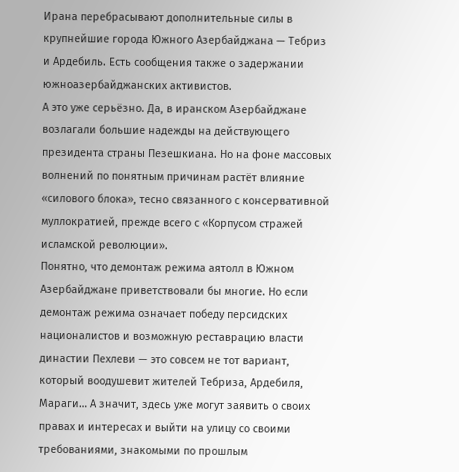Ирана перебрасывают дополнительные силы в крупнейшие города Южного Азербайджана — Тебриз и Ардебиль. Есть сообщения также о задержании южноазербайджанских активистов.
А это уже серьёзно. Да, в иранском Азербайджане возлагали большие надежды на действующего президента страны Пезешкиана. Но на фоне массовых волнений по понятным причинам растёт влияние «силового блока», тесно связанного с консервативной муллократией, прежде всего с «Корпусом стражей исламской революции».
Понятно, что демонтаж режима аятолл в Южном Азербайджане приветствовали бы многие. Но если демонтаж режима означает победу персидских националистов и возможную реставрацию власти династии Пехлеви — это совсем не тот вариант, который воодушевит жителей Тебриза, Ардебиля, Мараги… А значит, здесь уже могут заявить о своих правах и интересах и выйти на улицу со своими требованиями, знакомыми по прошлым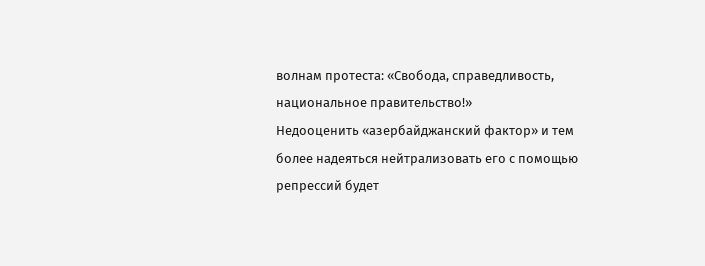волнам протеста: «Свобода, справедливость, национальное правительство!»
Недооценить «азербайджанский фактор» и тем более надеяться нейтрализовать его с помощью репрессий будет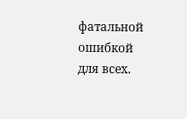фатальной ошибкой для всех.